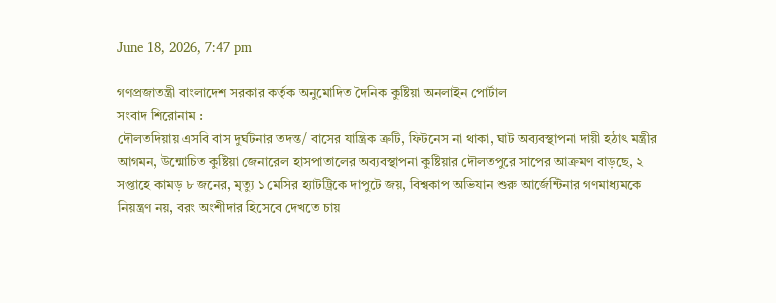June 18, 2026, 7:47 pm

গণপ্রজাতন্ত্রী বাংলাদেশ সরকার কর্তৃক অনুমোদিত দৈনিক কুষ্টিয়া অনলাইন পোর্টাল
সংবাদ শিরোনাম :
দৌলতদিয়ায় এসবি বাস দুর্ঘটনার তদন্ত/ বাসের যান্ত্রিক ত্রুটি, ফিটনেস না থাকা, ঘাট অব্যবস্থাপনা দায়ী হঠাৎ মন্ত্রীর আগমন, উন্মোচিত কুষ্টিয়া জেনারেল হাসপাতালের অব্যবস্থাপনা কুষ্টিয়ার দৌলতপুরে সাপের আক্রমণ বাড়ছে, ২ সপ্তাহে কামড় ৮ জনের, মৃত্যু ১ মেসির হ্যাটট্রিকে দাপুটে জয়, বিশ্বকাপ অভিযান শুরু আর্জেন্টিনার গণমাধ্যমকে নিয়ন্ত্রণ নয়, বরং অংশীদার হিসেবে দেখতে চায়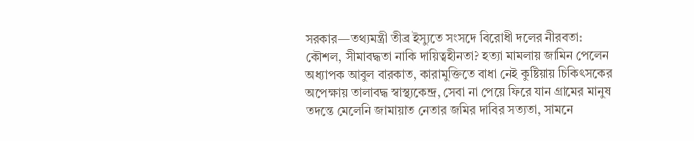সরকার—তথ্যমন্ত্রী তীব্র ইস্যুতে সংসদে বিরোধী দলের নীরবতা: কৌশল, সীমাবদ্ধতা নাকি দায়িত্বহীনতা? হত্যা মামলায় জামিন পেলেন অধ্যাপক আবুল বারকাত, কারামুক্তিতে বাধা নেই কুষ্টিয়ায় চিকিৎসকের অপেক্ষায় তালাবদ্ধ স্বাস্থ্যকেন্দ্র, সেবা না পেয়ে ফিরে যান গ্রামের মানুষ তদন্তে মেলেনি জামায়াত নেতার জমির দাবির সত্যতা, সামনে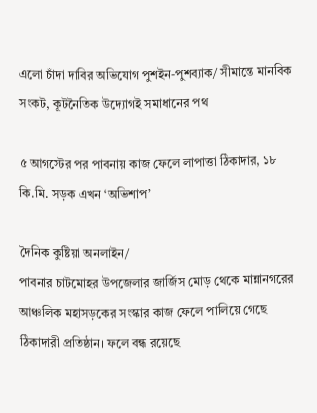এলো চাঁদা দাবির অভিযোগ পুশইন-পুশব্যাক/ সীমান্তে মানবিক সংকট, কূটনৈতিক উদ্যোগই সমাধানের পথ

৫ আগস্টের পর পাবনায় কাজ ফেলে লাপাত্তা ঠিকাদার, ১৮ কি.মি. সড়ক এখন ‘অভিশাপ’

দৈনিক কুষ্টিয়া অনলাইন/
পাবনার চাটমোহর উপজেলার জার্জিস মোড় থেকে মান্নানগরের আঞ্চলিক মহাসড়কের সংস্কার কাজ ফেলে পালিয়ে গেছে ঠিকাদারী প্রতিষ্ঠান। ফলে বন্ধ রয়েছে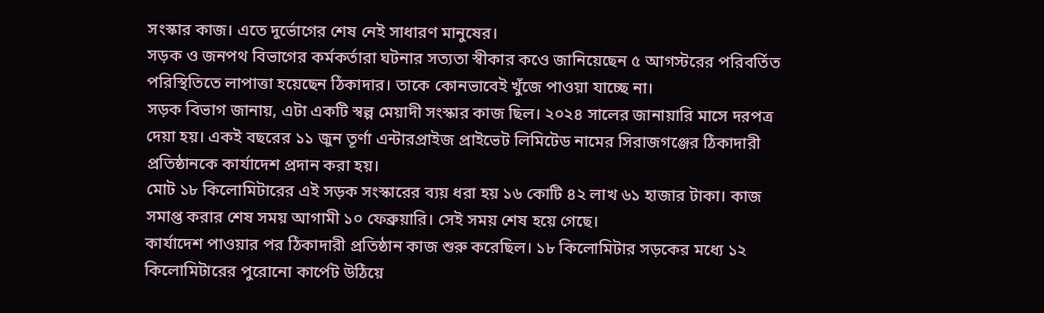সংস্কার কাজ। এতে দুর্ভোগের শেষ নেই সাধারণ মানুষের।
সড়ক ও জনপথ বিভাগের কর্মকর্তারা ঘটনার সত্যতা স্বীকার কওে জানিয়েছেন ৫ আগস্টরের পরিবর্তিত পরিস্থিতিতে লাপাত্তা হয়েছেন ঠিকাদার। তাকে কোনভাবেই খুঁজে পাওয়া যাচ্ছে না।
সড়ক বিভাগ জানায়, এটা একটি স্বল্প মেয়াদী সংস্কার কাজ ছিল। ২০২৪ সালের জানায়ারি মাসে দরপত্র দেয়া হয়। একই বছরের ১১ জুন তূর্ণা এন্টারপ্রাইজ প্রাইভেট লিমিটেড নামের সিরাজগঞ্জের ঠিকাদারী প্রতিষ্ঠানকে কার্যাদেশ প্রদান করা হয়।
মোট ১৮ কিলোমিটারের এই সড়ক সংস্কারের ব্যয় ধরা হয় ১৬ কোটি ৪২ লাখ ৬১ হাজার টাকা। কাজ সমাপ্ত করার শেষ সময় আগামী ১০ ফেব্রুয়ারি। সেই সময় শেষ হয়ে গেছে।
কার্যাদেশ পাওয়ার পর ঠিকাদারী প্রতিষ্ঠান কাজ শুরু করেছিল। ১৮ কিলোমিটার সড়কের মধ্যে ১২ কিলোমিটারের পুরোনো কার্পেট উঠিয়ে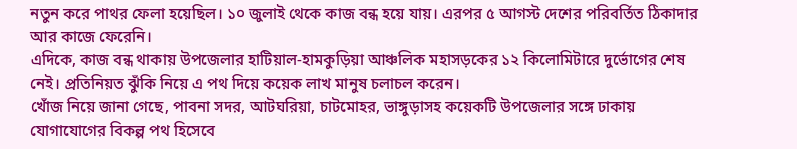নতুন করে পাথর ফেলা হয়েছিল। ১০ জুলাই থেকে কাজ বন্ধ হয়ে যায়। এরপর ৫ আগস্ট দেশের পরিবর্তিত ঠিকাদার আর কাজে ফেরেনি।
এদিকে, কাজ বন্ধ থাকায় উপজেলার হাটিয়াল-হামকুড়িয়া আঞ্চলিক মহাসড়কের ১২ কিলোমিটারে দুর্ভোগের শেষ নেই। প্রতিনিয়ত ঝুঁকি নিয়ে এ পথ দিয়ে কয়েক লাখ মানুষ চলাচল করেন।
খোঁজ নিয়ে জানা গেছে, পাবনা সদর, আটঘরিয়া, চাটমোহর, ভাঙ্গুড়াসহ কয়েকটি উপজেলার সঙ্গে ঢাকায় যোগাযোগের বিকল্প পথ হিসেবে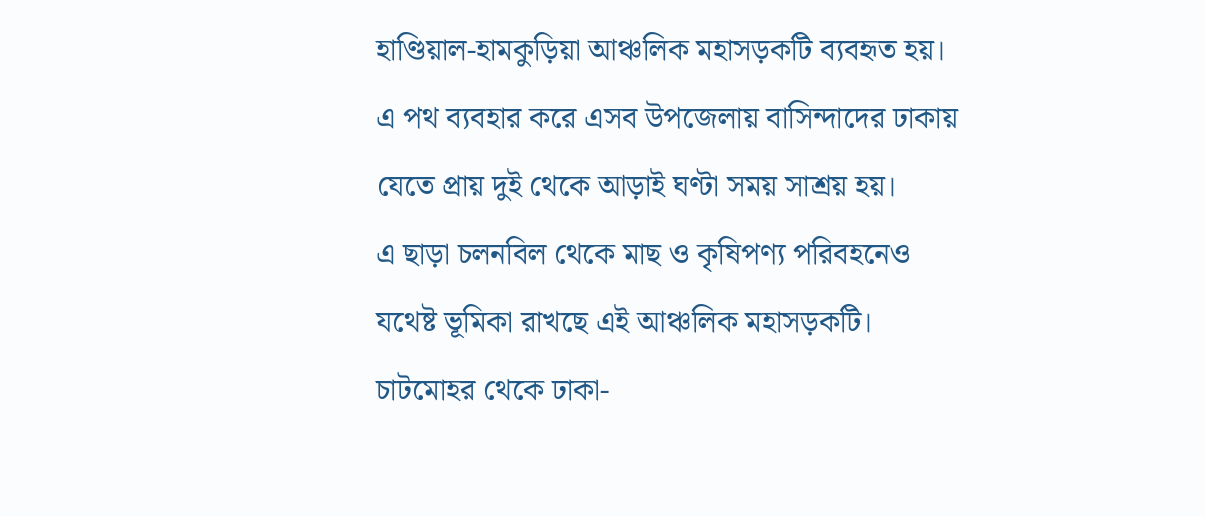হাণ্ডিয়াল-হামকুড়িয়া আঞ্চলিক মহাসড়কটি ব্যবহৃত হয়। এ পথ ব্যবহার করে এসব উপজেলায় বাসিন্দাদের ঢাকায় যেতে প্রায় দুই থেকে আড়াই ঘণ্টা সময় সাশ্রয় হয়।
এ ছাড়া চলনবিল থেকে মাছ ও কৃষিপণ্য পরিবহনেও যথেষ্ট ভূমিকা রাখছে এই আঞ্চলিক মহাসড়কটি। চাটমোহর থেকে ঢাকা-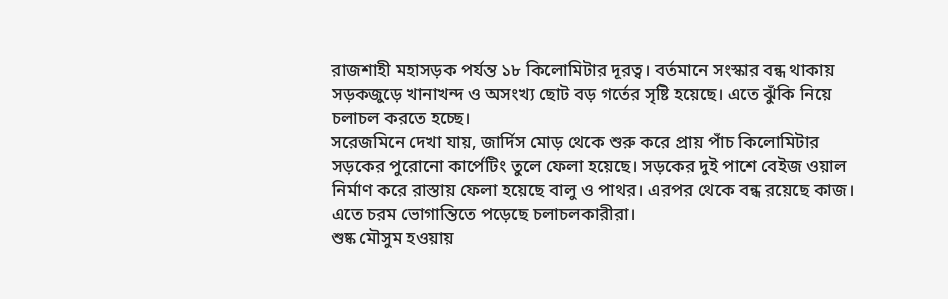রাজশাহী মহাসড়ক পর্যন্ত ১৮ কিলোমিটার দূরত্ব। বর্তমানে সংস্কার বন্ধ থাকায় সড়কজুড়ে খানাখন্দ ও অসংখ্য ছোট বড় গর্তের সৃষ্টি হয়েছে। এতে ঝুঁকি নিয়ে চলাচল করতে হচ্ছে।
সরেজমিনে দেখা যায়, জার্দিস মোড় থেকে শুরু করে প্রায় পাঁচ কিলোমিটার সড়কের পুরোনো কার্পেটিং তুলে ফেলা হয়েছে। সড়কের দুই পাশে বেইজ ওয়াল নির্মাণ করে রাস্তায় ফেলা হয়েছে বালু ও পাথর। এরপর থেকে বন্ধ রয়েছে কাজ। এতে চরম ভোগান্তিতে পড়েছে চলাচলকারীরা।
শুষ্ক মৌসুম হওয়ায়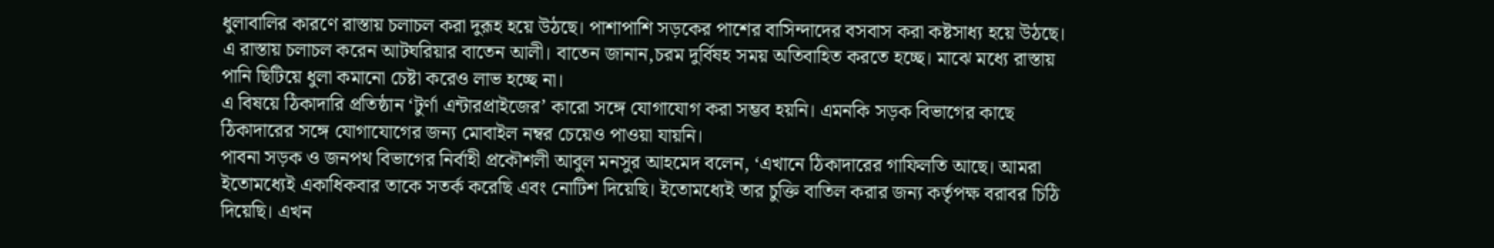ধুলাবালির কারণে রাস্তায় চলাচল করা দুরূহ হয়ে উঠছে। পাশাপাশি সড়কের পাশের বাসিন্দাদের বসবাস করা কষ্টসাধ্য হয়ে উঠছে।
এ রাস্তায় চলাচল করেন আটঘরিয়ার বাতেন আলী। বাতেন জানান,চরম দুর্বিষহ সময় অতিবাহিত করতে হচ্ছে। মাঝে মধ্যে রাস্তায় পানি ছিটিয়ে ধুলা কমানো চেষ্টা করেও লাভ হচ্ছে না।
এ বিষয়ে ঠিকাদারি প্রতিষ্ঠান ‘টুর্ণা এন্টারপ্রাইজের’ কারো সঙ্গে যোগাযোগ করা সম্ভব হয়নি। এমনকি সড়ক বিভাগের কাছে ঠিকাদারের সঙ্গে যোগাযোগের জন্য মোবাইল নম্বর চেয়েও পাওয়া যায়নি।
পাবনা সড়ক ও জনপথ বিভাগের নির্বাহী প্রকৌশলী আবুল মনসুর আহমেদ বলেন, ‘এখানে ঠিকাদারের গাফিলতি আছে। আমরা ইতোমধ্যেই একাধিকবার তাকে সতর্ক করেছি এবং নোটিশ দিয়েছি। ইতোমধ্যেই তার চুক্তি বাতিল করার জন্য কর্তৃপক্ষ বরাবর চিঠি দিয়েছি। এখন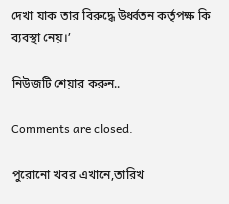দেখা যাক তার বিরুদ্ধে উর্ধ্বতন কর্তৃপক্ষ কি ব্যবস্থা নেয়।’

নিউজটি শেয়ার করুন..

Comments are closed.

পুরোনো খবর এখানে,তারিখ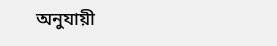অনুযায়ী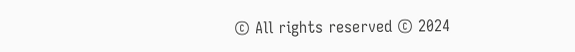© All rights reserved © 2024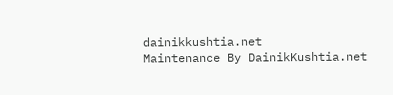dainikkushtia.net
Maintenance By DainikKushtia.net